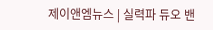제이앤엠뉴스 | 실력파 듀오 밴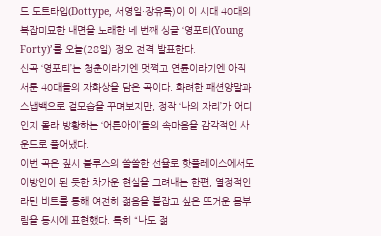드 도트타입(Dottype, 서영일·장유록)이 이 시대 40대의 복잡미묘한 내면을 노래한 네 번째 싱글 ‘영포티(Young Forty)’를 오늘(28일) 정오 전격 발표한다.
신곡 ‘영포티’는 청춘이라기엔 멋쩍고 연륜이라기엔 아직 서툰 40대들의 자화상을 담은 곡이다. 화려한 패션양말과 스냅백으로 겉모습을 꾸며보지만, 정작 ‘나의 자리’가 어디인지 몰라 방황하는 ‘어른아이’들의 속마음을 감각적인 사운드로 풀어냈다.
이번 곡은 짚시 블루스의 쓸쓸한 선율로 핫플레이스에서도 이방인이 된 듯한 차가운 현실을 그려내는 한편, 열정적인 라틴 비트를 통해 여전히 젊음을 붙잡고 싶은 뜨거운 몸부림을 동시에 표현했다. 특히 “나도 젊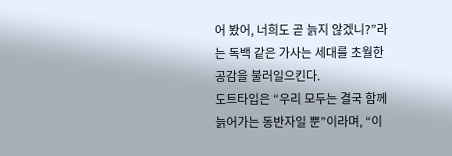어 봤어, 너희도 곧 늙지 않겠니?”라는 독백 같은 가사는 세대를 초월한 공감을 불러일으킨다.
도트타입은 “우리 모두는 결국 함께 늙어가는 동반자일 뿐”이라며, “이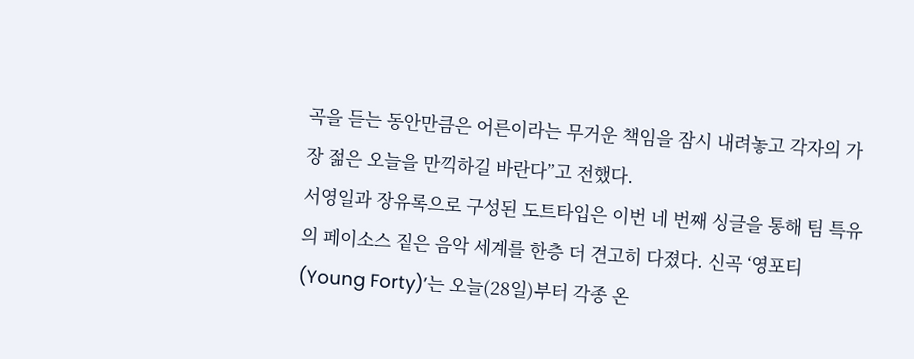곡을 듣는 동안만큼은 어른이라는 무거운 책임을 잠시 내려놓고 각자의 가장 젊은 오늘을 만끽하길 바란다”고 전했다.
서영일과 장유록으로 구성된 도트타입은 이번 네 번째 싱글을 통해 팀 특유의 페이소스 짙은 음악 세계를 한층 더 견고히 다졌다. 신곡 ‘영포티(Young Forty)’는 오늘(28일)부터 각종 온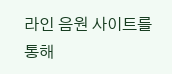라인 음원 사이트를 통해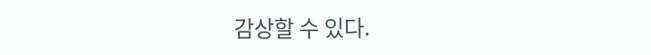감상할 수 있다.